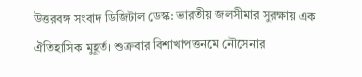উত্তরবঙ্গ সংবাদ ডিজিটাল ডেস্ক: ভারতীয় জলসীমার সুরক্ষায় এক ঐতিহাসিক মুহূর্ত। শুক্রবার বিশাখাপত্তনমে নৌসেনার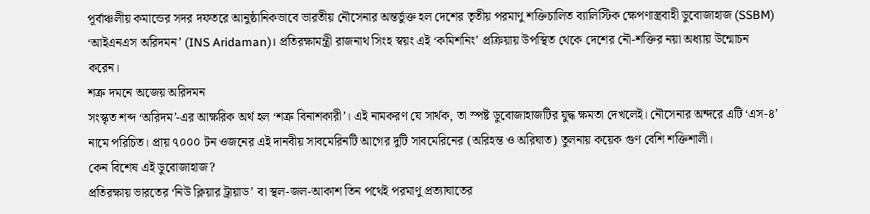পূর্বাঞ্চলীয় কমান্ডের সদর দফতরে আনুষ্ঠানিকভাবে ভারতীয় নৌসেনার অন্তর্ভুক্ত হল দেশের তৃতীয় পরমাণু শক্তিচালিত ব্যালিস্টিক ক্ষেপণাস্ত্রবাহী ডুবোজাহাজ (SSBM) ‘আইএনএস অরিদমন’ (INS Aridaman)। প্রতিরক্ষামন্ত্রী রাজনাথ সিংহ স্বয়ং এই ‘কমিশনিং’ প্রক্রিয়ায় উপস্থিত থেকে দেশের নৌ-শক্তির নয়া অধ্যায় উন্মোচন করেন।
শত্রু দমনে অজেয় অরিদমন
সংস্কৃত শব্দ ‘অরিদম’-এর আক্ষরিক অর্থ হল ‘শত্রু বিনাশকারী’। এই নামকরণ যে সার্থক, তা স্পষ্ট ডুবোজাহাজটির যুদ্ধ ক্ষমতা দেখলেই। নৌসেনার অন্দরে এটি ‘এস-৪’ নামে পরিচিত। প্রায় ৭০০০ টন ওজনের এই দানবীয় সাবমেরিনটি আগের দুটি সাবমেরিনের (অরিহন্ত ও অরিঘাত) তুলনায় কয়েক গুণ বেশি শক্তিশালী।
কেন বিশেষ এই ডুবোজাহাজ?
প্রতিরক্ষায় ভারতের ‘নিউ ক্লিয়ার ট্রায়াড’ বা স্থল-জল-আকাশ তিন পথেই পরমাণু প্রত্যাঘাতের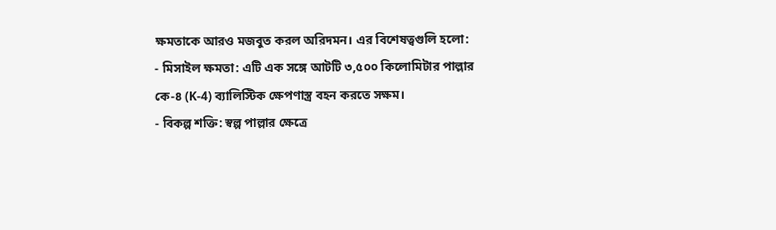ক্ষমতাকে আরও মজবুত করল অরিদমন। এর বিশেষত্বগুলি হলো:
- মিসাইল ক্ষমতা: এটি এক সঙ্গে আটটি ৩,৫০০ কিলোমিটার পাল্লার কে-৪ (K-4) ব্যালিস্টিক ক্ষেপণাস্ত্র বহন করতে সক্ষম।
- বিকল্প শক্তি: স্বল্প পাল্লার ক্ষেত্রে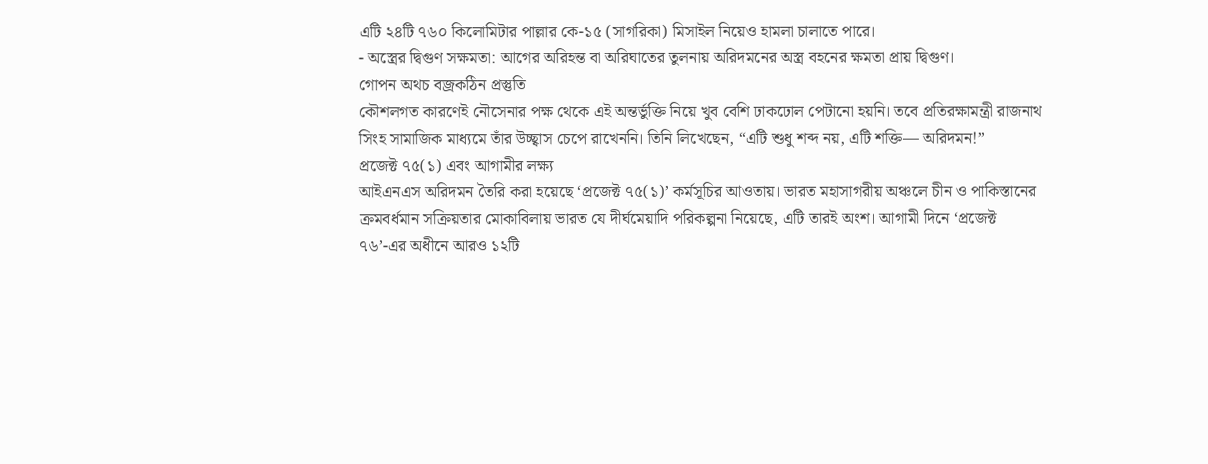এটি ২৪টি ৭৬০ কিলোমিটার পাল্লার কে-১৫ (সাগরিকা) মিসাইল নিয়েও হামলা চালাতে পারে।
- অস্ত্রের দ্বিগুণ সক্ষমতা: আগের অরিহন্ত বা অরিঘাতের তুলনায় অরিদমনের অস্ত্র বহনের ক্ষমতা প্রায় দ্বিগুণ।
গোপন অথচ বজ্রকঠিন প্রস্তুতি
কৌশলগত কারণেই নৌসেনার পক্ষ থেকে এই অন্তর্ভুক্তি নিয়ে খুব বেশি ঢাকঢোল পেটানো হয়নি। তবে প্রতিরক্ষামন্ত্রী রাজনাথ সিংহ সামাজিক মাধ্যমে তাঁর উচ্ছ্বাস চেপে রাখেননি। তিনি লিখেছেন, “এটি শুধু শব্দ নয়, এটি শক্তি— অরিদমন!”
প্রজেক্ট ৭৫(১) এবং আগামীর লক্ষ্য
আইএনএস অরিদমন তৈরি করা হয়েছে ‘প্রজেক্ট ৭৫(১)’ কর্মসূচির আওতায়। ভারত মহাসাগরীয় অঞ্চলে চীন ও পাকিস্তানের ক্রমবর্ধমান সক্রিয়তার মোকাবিলায় ভারত যে দীর্ঘমেয়াদি পরিকল্পনা নিয়েছে, এটি তারই অংশ। আগামী দিনে ‘প্রজেক্ট ৭৬’-এর অধীনে আরও ১২টি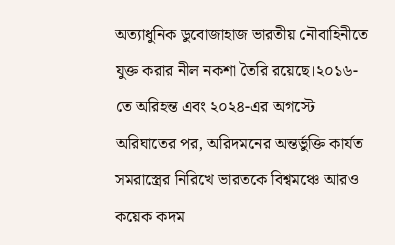অত্যাধুনিক ডুবোজাহাজ ভারতীয় নৌবাহিনীতে যুক্ত করার নীল নকশা তৈরি রয়েছে।২০১৬-তে অরিহন্ত এবং ২০২৪-এর অগস্টে অরিঘাতের পর, অরিদমনের অন্তর্ভুক্তি কার্যত সমরাস্ত্রের নিরিখে ভারতকে বিশ্বমঞ্চে আরও কয়েক কদম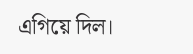এগিয়ে দিল।